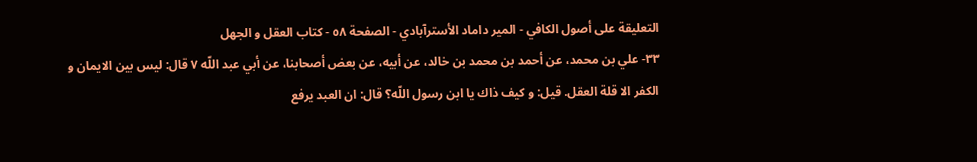التعليقة على أصول الكافي - المير داماد الأسترآبادي - الصفحة ٥٨ - كتاب العقل و الجهل
٣٣- علي بن محمد، عن أحمد بن محمد بن خالد، عن أبيه، عن بعض أصحابنا، عن أبي عبد اللّه ٧ قال: ليس بين الايمان و الكفر الا قلة العقل. قيل: و كيف ذاك يا ابن رسول اللّه؟ قال: ان العبد يرفع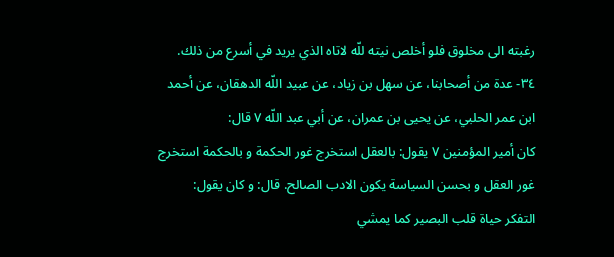رغبته الى مخلوق فلو أخلص نيته للّه لاتاه الذي يريد في أسرع من ذلك.
٣٤- عدة من أصحابنا، عن سهل بن زياد، عن عبيد اللّه الدهقان، عن أحمد ابن عمر الحلبي، عن يحيى بن عمران، عن أبي عبد اللّه ٧ قال:
كان أمير المؤمنين ٧ يقول: بالعقل استخرج غور الحكمة و بالحكمة استخرج غور العقل و بحسن السياسة يكون الادب الصالح. قال: و كان يقول:
التفكر حياة قلب البصير كما يمشي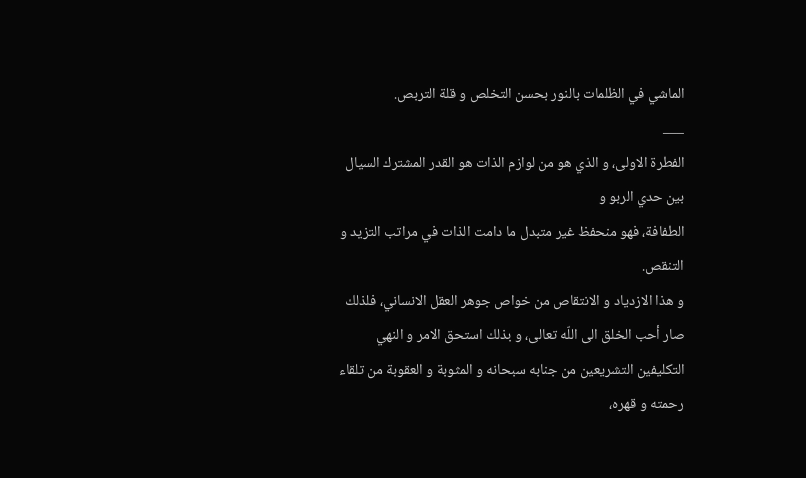الماشي في الظلمات بالنور بحسن التخلص و قلة التربص.
___
الفطرة الاولى، و الذي هو من لوازم الذات هو القدر المشترك السيال بين حدي الربو و
الطفافة، فهو منحفظ غير متبدل ما دامت الذات في مراتب التزيد و التنقص.
و هذا الازدياد و الانتقاص من خواص جوهر العقل الانساني، فلذلك صار أحب الخلق الى اللّه تعالى، و بذلك استحق الامر و النهي التكليفين التشريعين من جنابه سبحانه و المثوبة و العقوبة من تلقاء رحمته و قهره،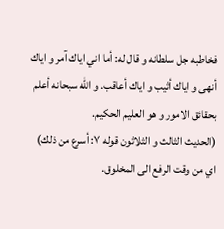فخاطبه جل سلطانه و قال له: أما اني اياك آمر و اياك أنهى و اياك أثيب و اياك أعاقب. و اللّه سبحانه أعلم بحقائق الامور و هو العليم الحكيم.
(الحديث الثالث و الثلاثون قوله ٧: أسرع من ذلك) اي من وقت الرفع الى المخلوق.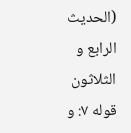(الحديث الرابع و الثلاثون قوله ٧: و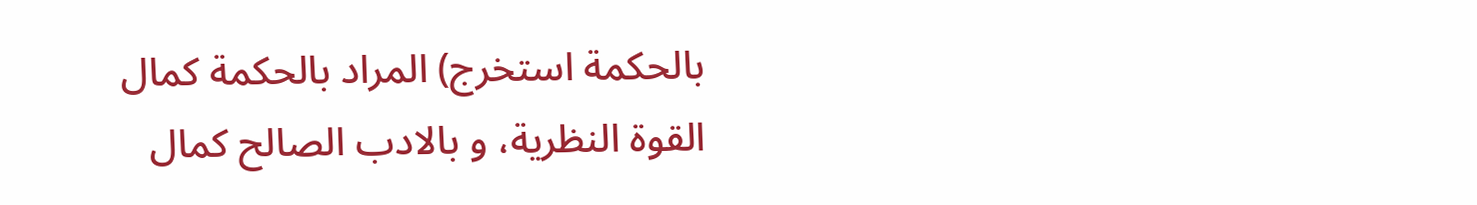بالحكمة استخرج) المراد بالحكمة كمال القوة النظرية، و بالادب الصالح كمال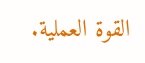القوة العملية.